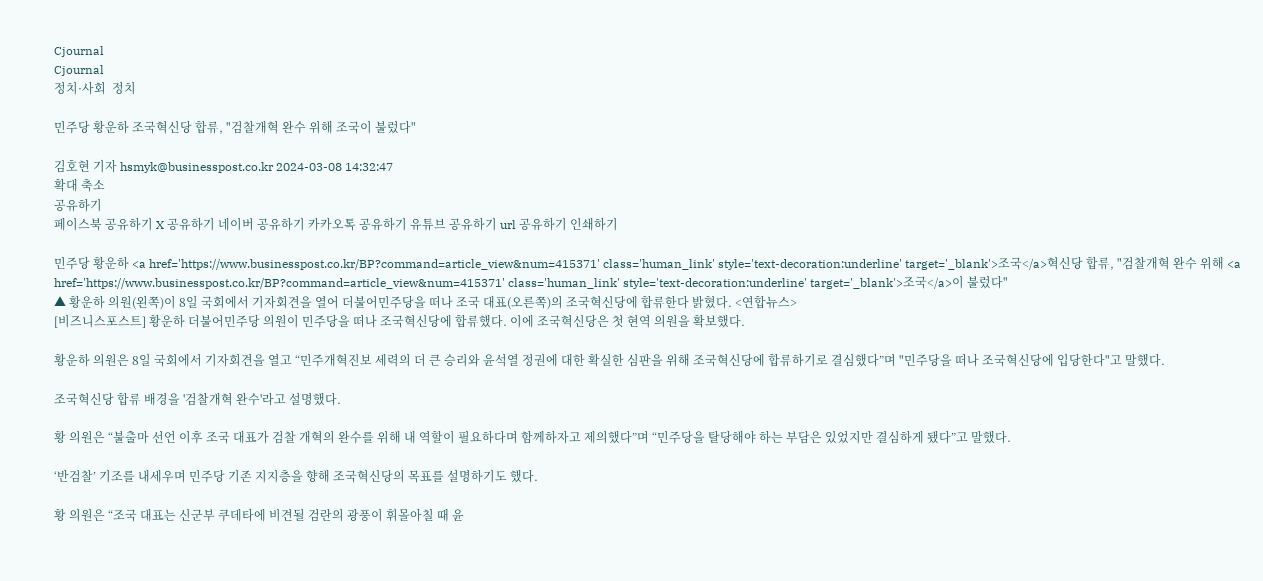Cjournal
Cjournal
정치·사회  정치

민주당 황운하 조국혁신당 합류, "검찰개혁 완수 위해 조국이 불렀다"

김호현 기자 hsmyk@businesspost.co.kr 2024-03-08 14:32:47
확대 축소
공유하기
페이스북 공유하기 X 공유하기 네이버 공유하기 카카오톡 공유하기 유튜브 공유하기 url 공유하기 인쇄하기

민주당 황운하 <a href='https://www.businesspost.co.kr/BP?command=article_view&num=415371' class='human_link' style='text-decoration:underline' target='_blank'>조국</a>혁신당 합류, "검찰개혁 완수 위해 <a href='https://www.businesspost.co.kr/BP?command=article_view&num=415371' class='human_link' style='text-decoration:underline' target='_blank'>조국</a>이 불렀다"
▲ 황운하 의원(왼쪽)이 8일 국회에서 기자회견을 열어 더불어민주당을 떠나 조국 대표(오른쪽)의 조국혁신당에 합류한다 밝혔다. <연합뉴스>
[비즈니스포스트] 황운하 더불어민주당 의원이 민주당을 떠나 조국혁신당에 합류했다. 이에 조국혁신당은 첫 현역 의원을 확보했다.

황운하 의원은 8일 국회에서 기자회견을 열고 “민주개혁진보 세력의 더 큰 승리와 윤석열 정권에 대한 확실한 심판을 위해 조국혁신당에 합류하기로 결심했다”며 "민주당을 떠나 조국혁신당에 입당한다"고 말했다.

조국혁신당 합류 배경을 '검찰개혁 완수'라고 설명했다.

황 의원은 “불출마 선언 이후 조국 대표가 검찰 개혁의 완수를 위해 내 역할이 필요하다며 함께하자고 제의했다”며 “민주당을 탈당해야 하는 부담은 있었지만 결심하게 됐다”고 말했다.

‘반검찰’ 기조를 내세우며 민주당 기존 지지층을 향해 조국혁신당의 목표를 설명하기도 했다.

황 의원은 “조국 대표는 신군부 쿠데타에 비견될 검란의 광풍이 휘몰아칠 때 윤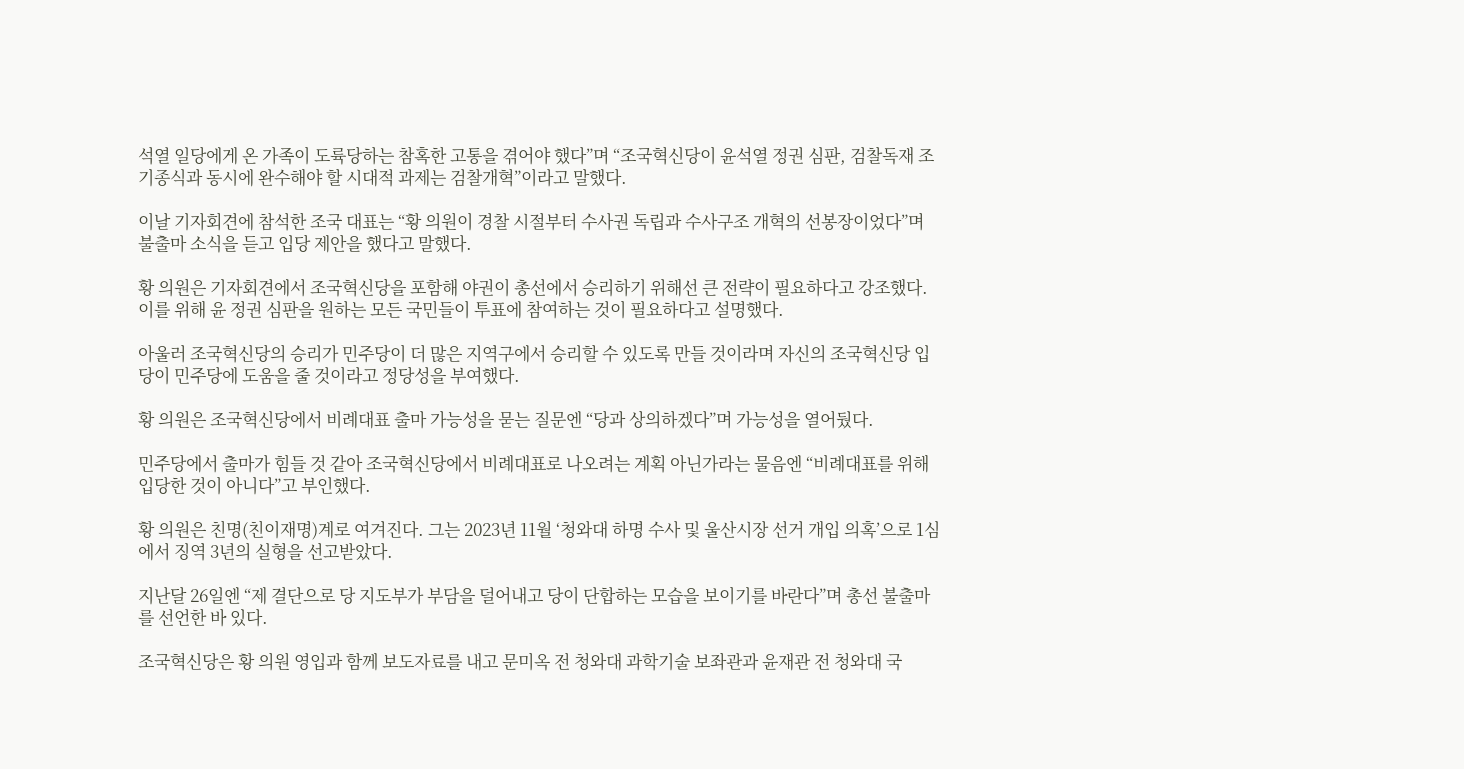석열 일당에게 온 가족이 도륙당하는 참혹한 고통을 겪어야 했다”며 “조국혁신당이 윤석열 정권 심판, 검찰독재 조기종식과 동시에 완수해야 할 시대적 과제는 검찰개혁”이라고 말했다.

이날 기자회견에 참석한 조국 대표는 “황 의원이 경찰 시절부터 수사권 독립과 수사구조 개혁의 선봉장이었다”며 불출마 소식을 듣고 입당 제안을 했다고 말했다.

황 의원은 기자회견에서 조국혁신당을 포함해 야권이 총선에서 승리하기 위해선 큰 전략이 필요하다고 강조했다. 이를 위해 윤 정권 심판을 원하는 모든 국민들이 투표에 참여하는 것이 필요하다고 설명했다.

아울러 조국혁신당의 승리가 민주당이 더 많은 지역구에서 승리할 수 있도록 만들 것이라며 자신의 조국혁신당 입당이 민주당에 도움을 줄 것이라고 정당성을 부여했다.

황 의원은 조국혁신당에서 비례대표 출마 가능성을 묻는 질문엔 “당과 상의하겠다”며 가능성을 열어뒀다.

민주당에서 출마가 힘들 것 같아 조국혁신당에서 비례대표로 나오려는 계획 아닌가라는 물음엔 “비례대표를 위해 입당한 것이 아니다”고 부인했다.

황 의원은 친명(친이재명)계로 여겨진다. 그는 2023년 11월 ‘청와대 하명 수사 및 울산시장 선거 개입 의혹’으로 1심에서 징역 3년의 실형을 선고받았다.

지난달 26일엔 “제 결단으로 당 지도부가 부담을 덜어내고 당이 단합하는 모습을 보이기를 바란다”며 총선 불출마를 선언한 바 있다.

조국혁신당은 황 의원 영입과 함께 보도자료를 내고 문미옥 전 청와대 과학기술 보좌관과 윤재관 전 청와대 국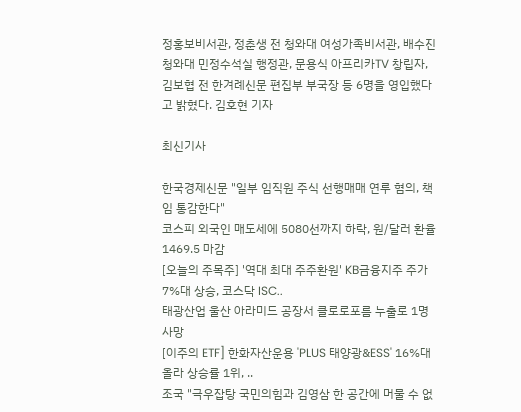정홍보비서관, 정춘생 전 청와대 여성가족비서관, 배수진 청와대 민정수석실 행정관, 문용식 아프리카TV 창립자, 김보협 전 한겨례신문 편집부 부국장 등 6명을 영입했다고 밝혔다. 김호현 기자

최신기사

한국경제신문 "일부 임직원 주식 선행매매 연루 혐의, 책임 통감한다"
코스피 외국인 매도세에 5080선까지 하락, 원/달러 환율 1469.5 마감
[오늘의 주목주] '역대 최대 주주환원' KB금융지주 주가 7%대 상승, 코스닥 ISC..
태광산업 울산 아라미드 공장서 클로로포름 누출로 1명 사망
[이주의 ETF] 한화자산운용 'PLUS 태양광&ESS' 16%대 올라 상승률 1위, ..
조국 "극우잡탕 국민의힘과 김영삼 한 공간에 머물 수 없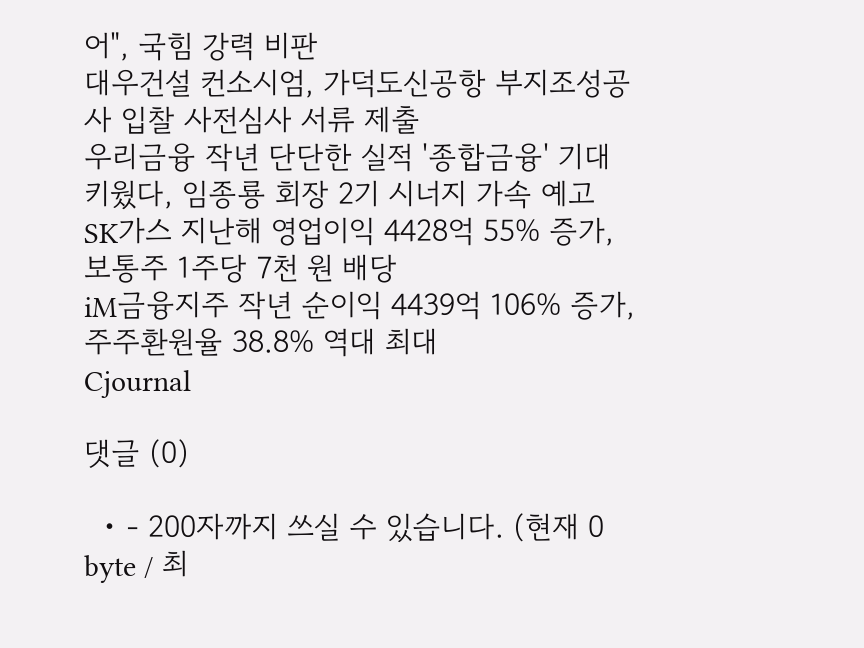어", 국힘 강력 비판
대우건설 컨소시엄, 가덕도신공항 부지조성공사 입찰 사전심사 서류 제출
우리금융 작년 단단한 실적 '종합금융' 기대 키웠다, 임종룡 회장 2기 시너지 가속 예고
SK가스 지난해 영업이익 4428억 55% 증가, 보통주 1주당 7천 원 배당
iM금융지주 작년 순이익 4439억 106% 증가, 주주환원율 38.8% 역대 최대
Cjournal

댓글 (0)

  • - 200자까지 쓰실 수 있습니다. (현재 0 byte / 최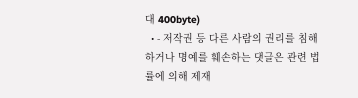대 400byte)
  • - 저작권 등 다른 사람의 권리를 침해하거나 명예를 훼손하는 댓글은 관련 법률에 의해 제재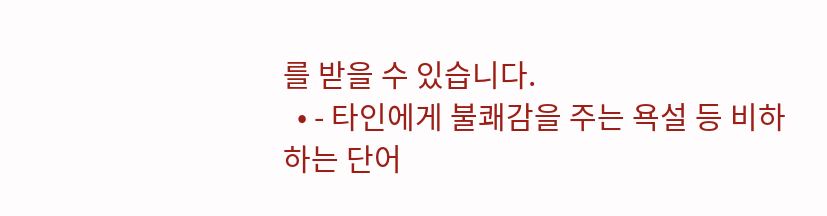를 받을 수 있습니다.
  • - 타인에게 불쾌감을 주는 욕설 등 비하하는 단어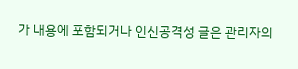가 내용에 포함되거나 인신공격성 글은 관리자의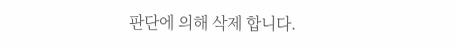판단에 의해 삭제 합니다.